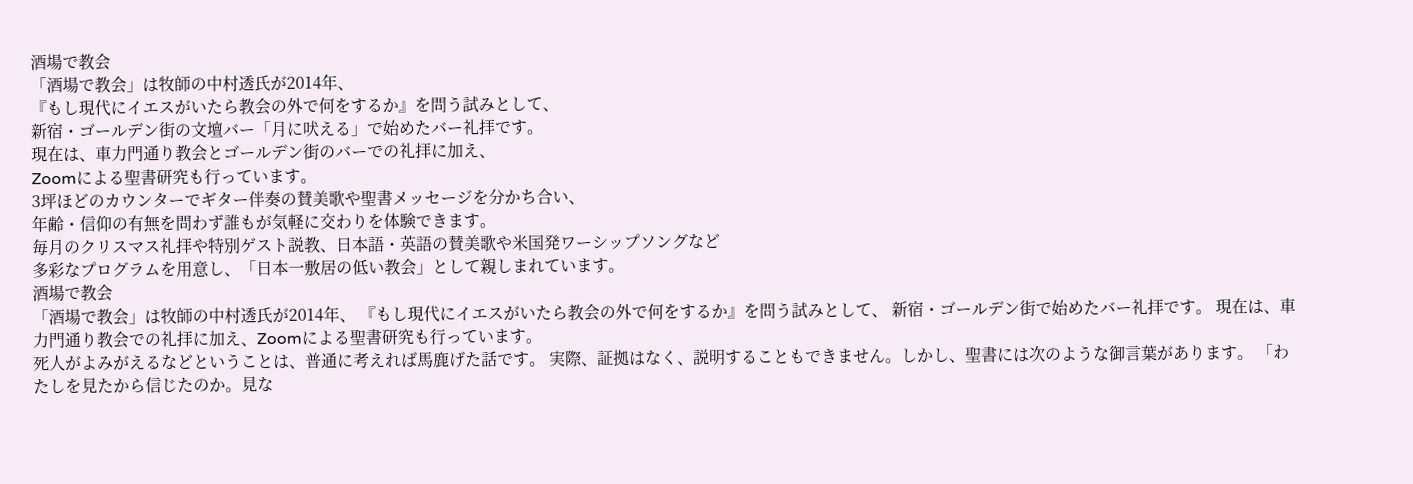酒場で教会
「酒場で教会」は牧師の中村透氏が2014年、
『もし現代にイエスがいたら教会の外で何をするか』を問う試みとして、
新宿・ゴールデン街の文壇バー「月に吠える」で始めたバー礼拝です。
現在は、車力門通り教会とゴールデン街のバーでの礼拝に加え、
Zoomによる聖書研究も行っています。
3坪ほどのカウンターでギター伴奏の賛美歌や聖書メッセージを分かち合い、
年齢・信仰の有無を問わず誰もが気軽に交わりを体験できます。
毎月のクリスマス礼拝や特別ゲスト説教、日本語・英語の賛美歌や米国発ワーシップソングなど
多彩なプログラムを用意し、「日本一敷居の低い教会」として親しまれています。
酒場で教会
「酒場で教会」は牧師の中村透氏が2014年、 『もし現代にイエスがいたら教会の外で何をするか』を問う試みとして、 新宿・ゴールデン街で始めたバー礼拝です。 現在は、車力門通り教会での礼拝に加え、Zoomによる聖書研究も行っています。
死人がよみがえるなどということは、普通に考えれば馬鹿げた話です。 実際、証拠はなく、説明することもできません。しかし、聖書には次のような御言葉があります。 「わたしを見たから信じたのか。見な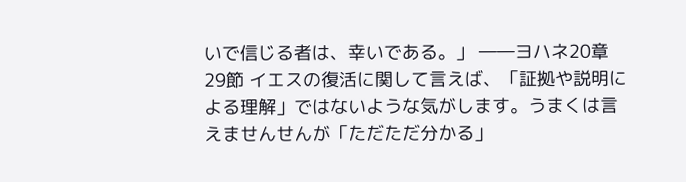いで信じる者は、幸いである。」 ――ヨハネ20章29節 イエスの復活に関して言えば、「証拠や説明による理解」ではないような気がします。うまくは言えませんせんが「ただただ分かる」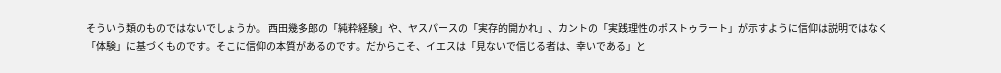そういう類のものではないでしょうか。 西田幾多郎の「純粋経験」や、ヤスパースの「実存的開かれ」、カントの「実践理性のポストゥラート」が示すように信仰は説明ではなく「体験」に基づくものです。そこに信仰の本質があるのです。だからこそ、イエスは「見ないで信じる者は、幸いである」と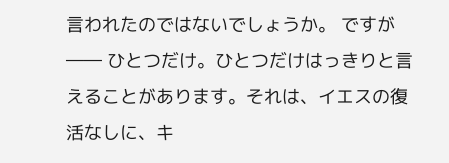言われたのではないでしょうか。 ですが―― ひとつだけ。ひとつだけはっきりと言えることがあります。それは、イエスの復活なしに、キ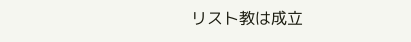リスト教は成立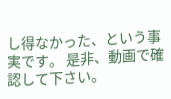し得なかった、という事実です。 是非、動画で確認して下さい。